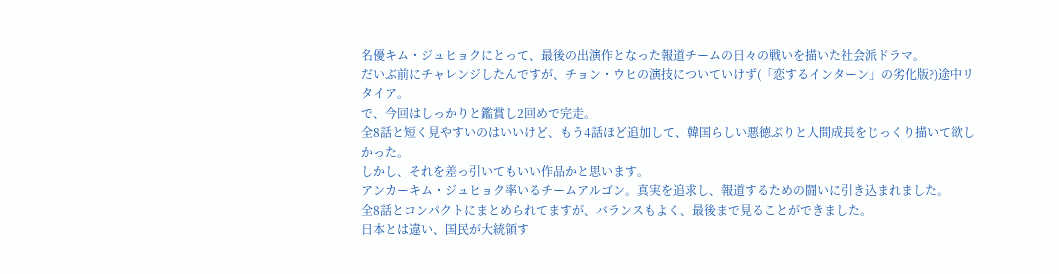名優キム・ジュヒョクにとって、最後の出演作となった報道チームの日々の戦いを描いた社会派ドラマ。
だいぶ前にチャレンジしたんですが、チョン・ウヒの演技についていけず(「恋するインターン」の劣化版?)途中リタイア。
で、今回はしっかりと鑑賞し2回めで完走。
全8話と短く見やすいのはいいけど、もう4話ほど追加して、韓国らしい悪徳ぶりと人間成長をじっくり描いて欲しかった。
しかし、それを差っ引いてもいい作品かと思います。
アンカーキム・ジュヒョク率いるチームアルゴン。真実を追求し、報道するための闘いに引き込まれました。
全8話とコンパクトにまとめられてますが、バランスもよく、最後まで見ることができました。
日本とは違い、国民が大統領す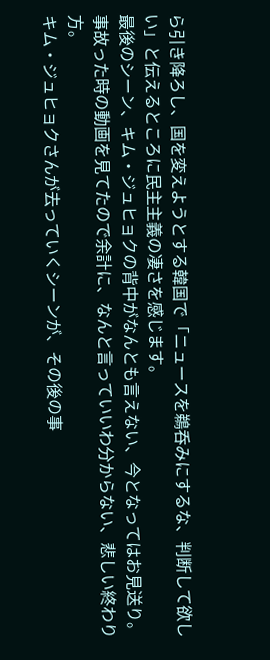ら引き降ろし、国を変えようとする韓国で「ニュースを鵜呑みにするな、判断して欲しい」と伝えるところに民主主義の凄さを感じます。
最後のシーン、キム・ジュヒョクの背中がなんとも言えない、今となってはお見送り。
事故った時の動画を見てたので余計に、なんと言っていいわ分からない、悲しい終わり方。
キム・ジュヒョクさんが去っていくシーンが、その後の事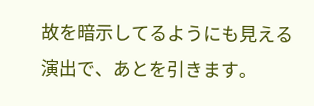故を暗示してるようにも見える演出で、あとを引きます。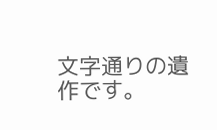文字通りの遺作です。